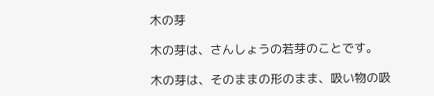木の芽

木の芽は、さんしょうの若芽のことです。

木の芽は、そのままの形のまま、吸い物の吸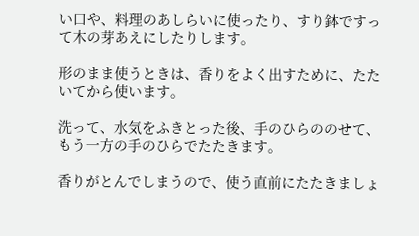い口や、料理のあしらいに使ったり、すり鉢ですって木の芽あえにしたりします。

形のまま使うときは、香りをよく出すために、たたいてから使います。

洗って、水気をふきとった後、手のひらののせて、もう一方の手のひらでたたきます。

香りがとんでしまうので、使う直前にたたきましょ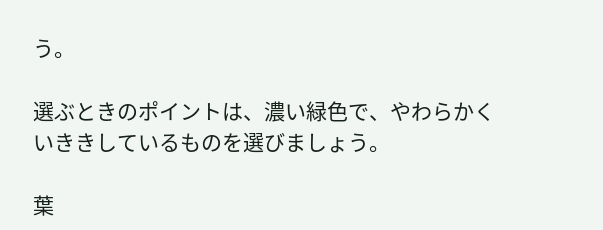う。

選ぶときのポイントは、濃い緑色で、やわらかくいききしているものを選びましょう。

葉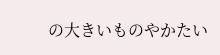の大きいものやかたい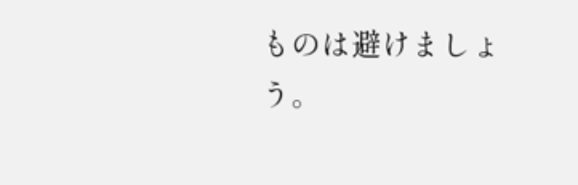ものは避けましょう。